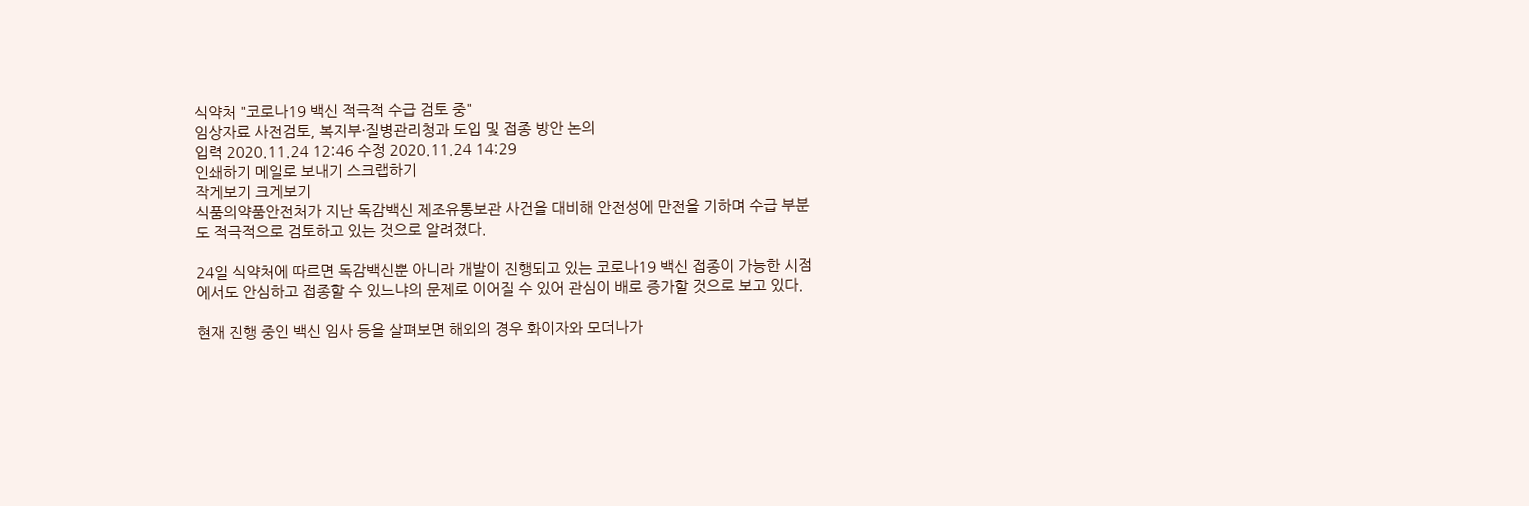식약처 "코로나19 백신 적극적 수급 검토 중"
임상자료 사전검토, 복지부·질병관리청과 도입 및 접종 방안 논의
입력 2020.11.24 12:46 수정 2020.11.24 14:29
인쇄하기 메일로 보내기 스크랩하기
작게보기 크게보기
식품의약품안전처가 지난 독감백신 제조유통보관 사건을 대비해 안전성에 만전을 기하며 수급 부분도 적극적으로 검토하고 있는 것으로 알려졌다.

24일 식약처에 따르면 독감백신뿐 아니라 개발이 진행되고 있는 코로나19 백신 접종이 가능한 시점에서도 안심하고 접종할 수 있느냐의 문제로 이어질 수 있어 관심이 배로 증가할 것으로 보고 있다.

현재 진행 중인 백신 임사 등을 살펴보면 해외의 경우 화이자와 모더나가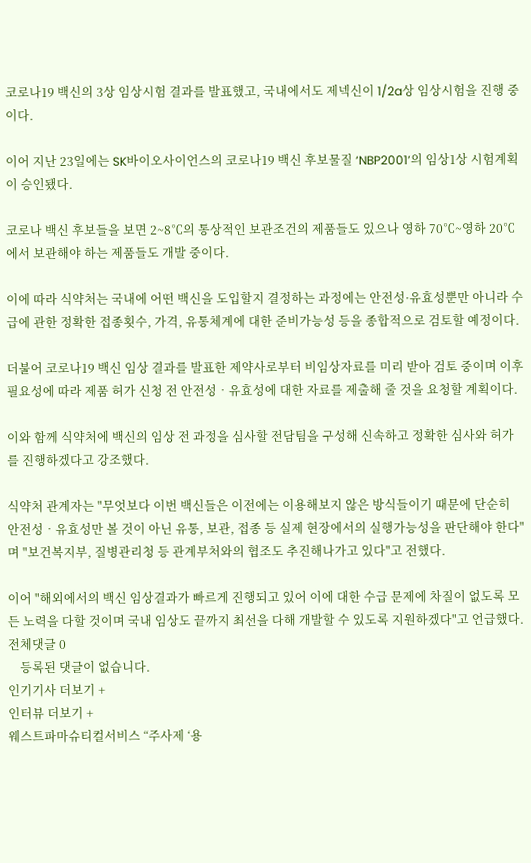코로나19 백신의 3상 임상시험 결과를 발표했고, 국내에서도 제넥신이 1/2a상 임상시험을 진행 중이다.

이어 지난 23일에는 SK바이오사이언스의 코로나19 백신 후보물질 ‘NBP2001’의 임상1상 시험계획이 승인됐다.

코로나 백신 후보들을 보면 2~8℃의 통상적인 보관조건의 제품들도 있으나 영하 70℃~영하 20℃에서 보관해야 하는 제품들도 개발 중이다.

이에 따라 식약처는 국내에 어떤 백신을 도입할지 결정하는 과정에는 안전성·유효성뿐만 아니라 수급에 관한 정확한 접종횟수, 가격, 유통체계에 대한 준비가능성 등을 종합적으로 검토할 예정이다.

더불어 코로나19 백신 임상 결과를 발표한 제약사로부터 비임상자료를 미리 받아 검토 중이며 이후 필요성에 따라 제품 허가 신청 전 안전성‧유효성에 대한 자료를 제출해 줄 것을 요청할 계획이다.

이와 함께 식약처에 백신의 임상 전 과정을 심사할 전담팀을 구성해 신속하고 정확한 심사와 허가를 진행하겠다고 강조했다.

식약처 관계자는 "무엇보다 이번 백신들은 이전에는 이용해보지 않은 방식들이기 때문에 단순히 안전성‧유효성만 볼 것이 아닌 유통, 보관, 접종 등 실제 현장에서의 실행가능성을 판단해야 한다"며 "보건복지부, 질병관리청 등 관계부처와의 협조도 추진해나가고 있다"고 전했다.

이어 "해외에서의 백신 임상결과가 빠르게 진행되고 있어 이에 대한 수급 문제에 차질이 없도록 모든 노력을 다할 것이며 국내 임상도 끝까지 최선을 다해 개발할 수 있도록 지원하겠다"고 언급했다.
전체댓글 0
    등록된 댓글이 없습니다.
인기기사 더보기 +
인터뷰 더보기 +
웨스트파마슈티컬서비스 “주사제 ‘용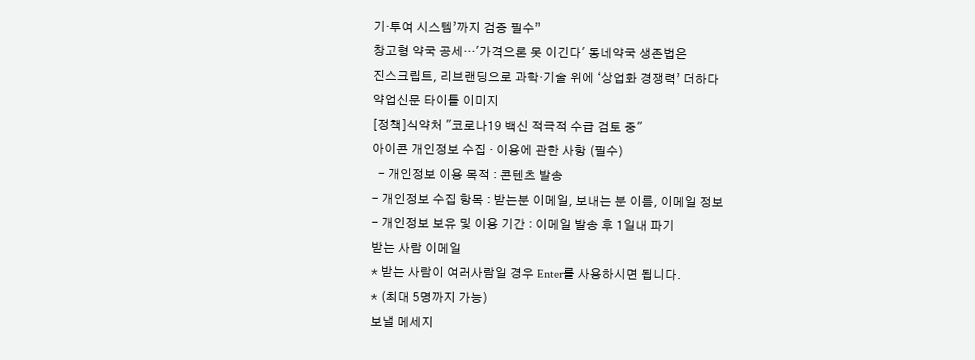기·투여 시스템’까지 검증 필수”
창고형 약국 공세…'가격으론 못 이긴다' 동네약국 생존법은
진스크립트, 리브랜딩으로 과학·기술 위에 ‘상업화 경쟁력’ 더하다
약업신문 타이틀 이미지
[정책]식약처 "코로나19 백신 적극적 수급 검토 중"
아이콘 개인정보 수집 · 이용에 관한 사항 (필수)
  - 개인정보 이용 목적 : 콘텐츠 발송
- 개인정보 수집 항목 : 받는분 이메일, 보내는 분 이름, 이메일 정보
- 개인정보 보유 및 이용 기간 : 이메일 발송 후 1일내 파기
받는 사람 이메일
* 받는 사람이 여러사람일 경우 Enter를 사용하시면 됩니다.
* (최대 5명까지 가능)
보낼 메세지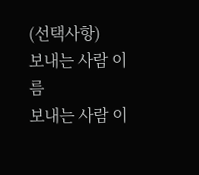(선택사항)
보내는 사람 이름
보내는 사람 이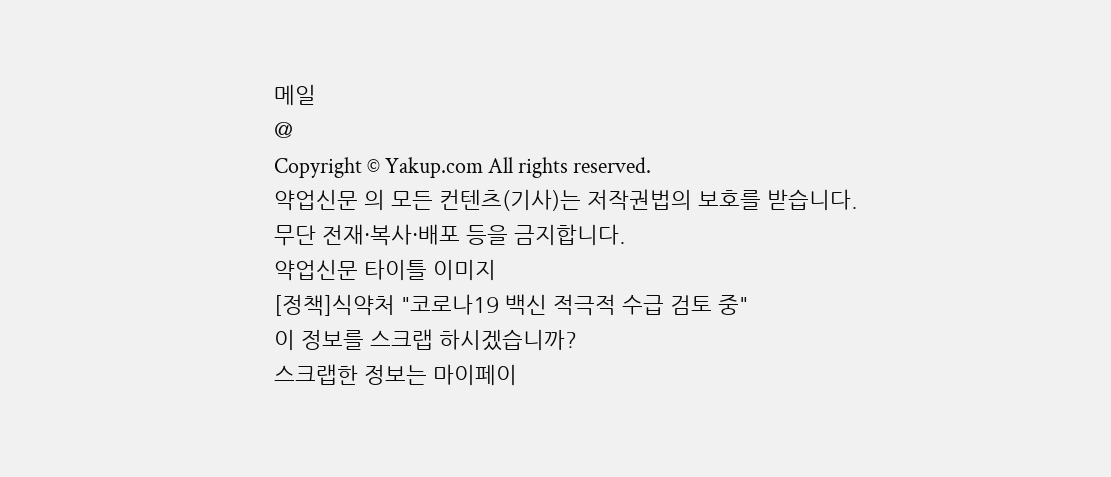메일
@
Copyright © Yakup.com All rights reserved.
약업신문 의 모든 컨텐츠(기사)는 저작권법의 보호를 받습니다.
무단 전재·복사·배포 등을 금지합니다.
약업신문 타이틀 이미지
[정책]식약처 "코로나19 백신 적극적 수급 검토 중"
이 정보를 스크랩 하시겠습니까?
스크랩한 정보는 마이페이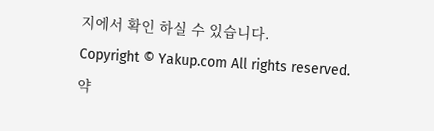지에서 확인 하실 수 있습니다.
Copyright © Yakup.com All rights reserved.
약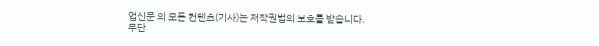업신문 의 모든 컨텐츠(기사)는 저작권법의 보호를 받습니다.
무단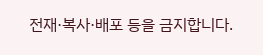전재·복사·배포 등을 금지합니다.